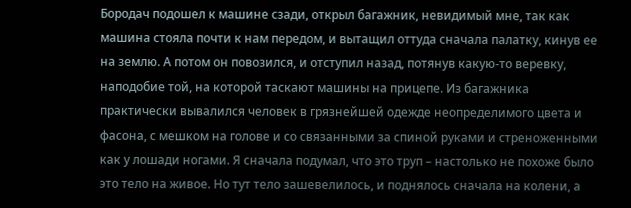Бородач подошел к машине сзади, открыл багажник, невидимый мне, так как машина стояла почти к нам передом, и вытащил оттуда сначала палатку, кинув ее на землю. А потом он повозился, и отступил назад, потянув какую-то веревку, наподобие той, на которой таскают машины на прицепе. Из багажника практически вывалился человек в грязнейшей одежде неопределимого цвета и фасона, с мешком на голове и со связанными за спиной руками и стреноженными как у лошади ногами. Я сначала подумал, что это труп – настолько не похоже было это тело на живое. Но тут тело зашевелилось, и поднялось сначала на колени, а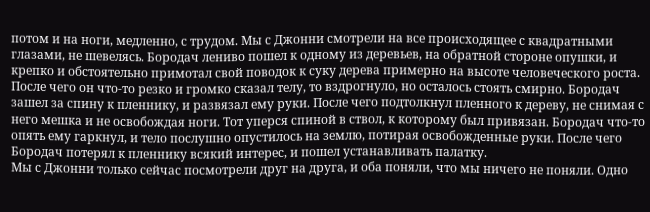потом и на ноги, медленно, с трудом. Мы с Джонни смотрели на все происходящее с квадратными глазами, не шевелясь. Бородач лениво пошел к одному из деревьев, на обратной стороне опушки, и крепко и обстоятельно примотал свой поводок к суку дерева примерно на высоте человеческого роста. После чего он что-то резко и громко сказал телу, то вздрогнуло, но осталось стоять смирно. Бородач зашел за спину к пленнику, и развязал ему руки. После чего подтолкнул пленного к дереву, не снимая с него мешка и не освобождая ноги. Тот уперся спиной в ствол, к которому был привязан. Бородач что-то опять ему гаркнул, и тело послушно опустилось на землю, потирая освобожденные руки. После чего Бородач потерял к пленнику всякий интерес, и пошел устанавливать палатку.
Мы с Джонни только сейчас посмотрели друг на друга, и оба поняли, что мы ничего не поняли. Одно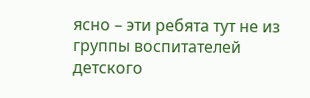ясно – эти ребята тут не из группы воспитателей детского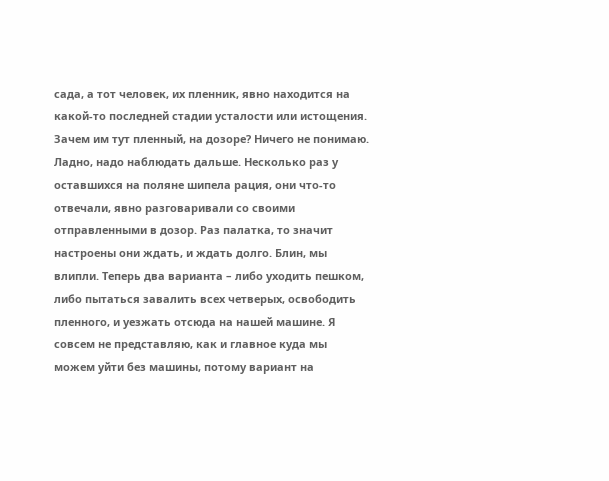сада, а тот человек, их пленник, явно находится на какой-то последней стадии усталости или истощения. Зачем им тут пленный, на дозоре? Ничего не понимаю. Ладно, надо наблюдать дальше. Несколько раз у оставшихся на поляне шипела рация, они что-то отвечали, явно разговаривали со своими отправленными в дозор. Раз палатка, то значит настроены они ждать, и ждать долго. Блин, мы влипли. Теперь два варианта – либо уходить пешком, либо пытаться завалить всех четверых, освободить пленного, и уезжать отсюда на нашей машине. Я совсем не представляю, как и главное куда мы можем уйти без машины, потому вариант на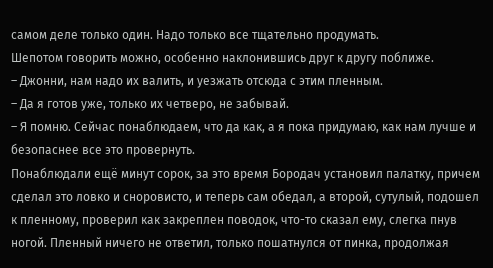самом деле только один. Надо только все тщательно продумать.
Шепотом говорить можно, особенно наклонившись друг к другу поближе.
– Джонни, нам надо их валить, и уезжать отсюда с этим пленным.
– Да я готов уже, только их четверо, не забывай.
– Я помню. Сейчас понаблюдаем, что да как, а я пока придумаю, как нам лучше и безопаснее все это провернуть.
Понаблюдали ещё минут сорок, за это время Бородач установил палатку, причем сделал это ловко и сноровисто, и теперь сам обедал, а второй, сутулый, подошел к пленному, проверил как закреплен поводок, что-то сказал ему, слегка пнув ногой. Пленный ничего не ответил, только пошатнулся от пинка, продолжая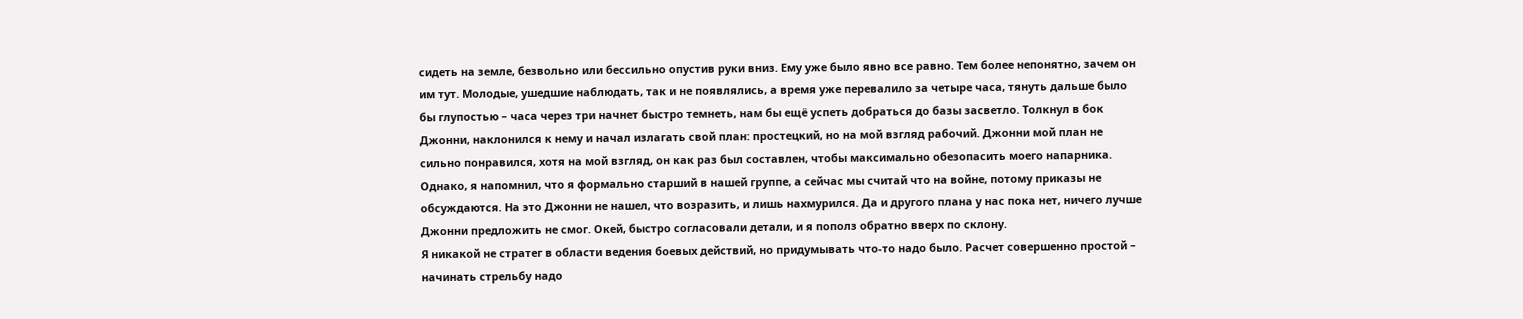сидеть на земле, безвольно или бессильно опустив руки вниз. Ему уже было явно все равно. Тем более непонятно, зачем он им тут. Молодые, ушедшие наблюдать, так и не появлялись, а время уже перевалило за четыре часа, тянуть дальше было бы глупостью – часа через три начнет быстро темнеть, нам бы ещё успеть добраться до базы засветло. Толкнул в бок Джонни, наклонился к нему и начал излагать свой план: простецкий, но на мой взгляд рабочий. Джонни мой план не сильно понравился, хотя на мой взгляд, он как раз был составлен, чтобы максимально обезопасить моего напарника. Однако, я напомнил, что я формально старший в нашей группе, а сейчас мы считай что на войне, потому приказы не обсуждаются. На это Джонни не нашел, что возразить, и лишь нахмурился. Да и другого плана у нас пока нет, ничего лучше Джонни предложить не смог. Окей, быстро согласовали детали, и я пополз обратно вверх по склону.
Я никакой не стратег в области ведения боевых действий, но придумывать что-то надо было. Расчет совершенно простой – начинать стрельбу надо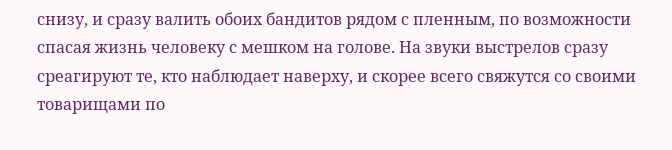снизу, и сразу валить обоих бандитов рядом с пленным, по возможности спасая жизнь человеку с мешком на голове. На звуки выстрелов сразу среагируют те, кто наблюдает наверху, и скорее всего свяжутся со своими товарищами по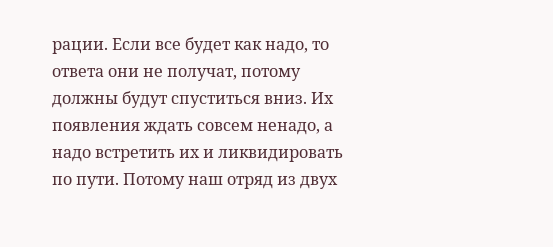рации. Если все будет как надо, то ответа они не получат, потому должны будут спуститься вниз. Их появления ждать совсем ненадо, а надо встретить их и ликвидировать по пути. Потому наш отряд из двух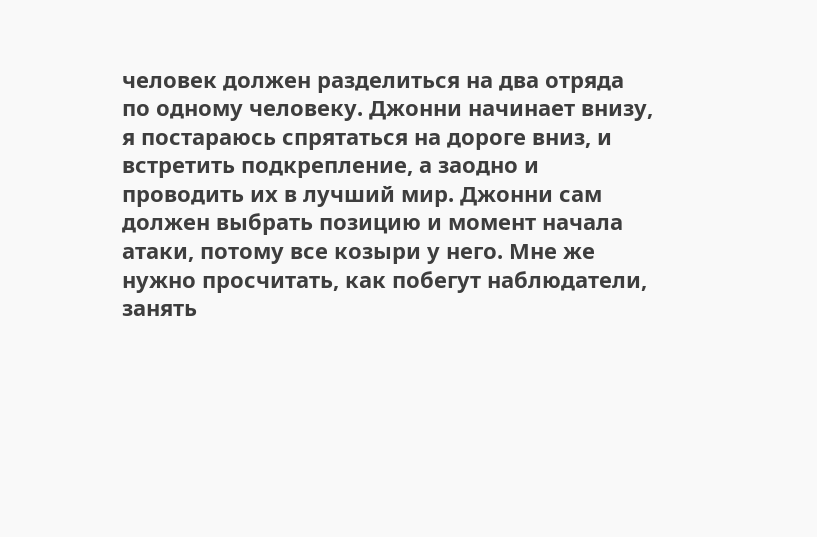человек должен разделиться на два отряда по одному человеку. Джонни начинает внизу, я постараюсь спрятаться на дороге вниз, и встретить подкрепление, а заодно и проводить их в лучший мир. Джонни сам должен выбрать позицию и момент начала атаки, потому все козыри у него. Мне же нужно просчитать, как побегут наблюдатели, занять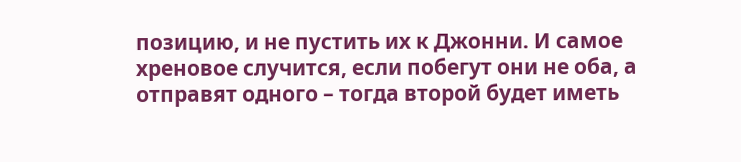позицию, и не пустить их к Джонни. И самое хреновое случится, если побегут они не оба, а отправят одного – тогда второй будет иметь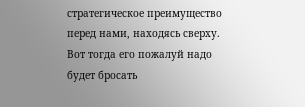стратегическое преимущество перед нами, находясь сверху. Вот тогда его пожалуй надо будет бросать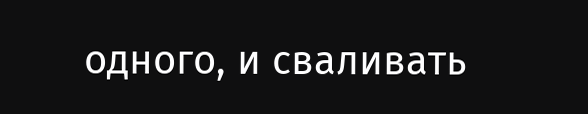одного, и сваливать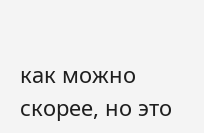как можно скорее, но это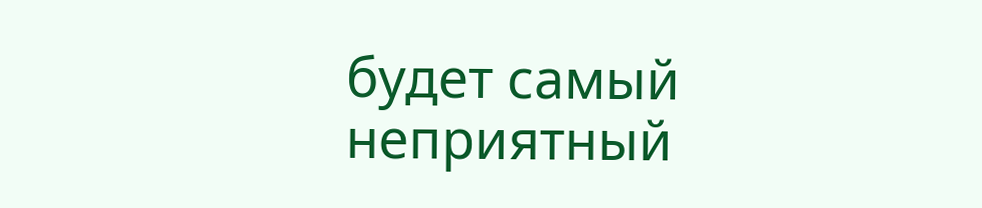будет самый неприятный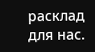расклад для нас.